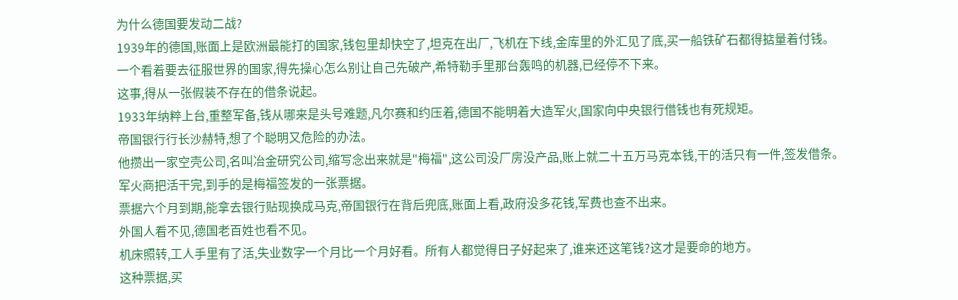为什么德国要发动二战?
1939年的德国,账面上是欧洲最能打的国家,钱包里却快空了,坦克在出厂,飞机在下线,金库里的外汇见了底,买一船铁矿石都得掂量着付钱。
一个看着要去征服世界的国家,得先操心怎么别让自己先破产,希特勒手里那台轰鸣的机器,已经停不下来。
这事,得从一张假装不存在的借条说起。
1933年纳粹上台,重整军备,钱从哪来是头号难题,凡尔赛和约压着,德国不能明着大造军火,国家向中央银行借钱也有死规矩。
帝国银行行长沙赫特,想了个聪明又危险的办法。
他攒出一家空壳公司,名叫冶金研究公司,缩写念出来就是"梅福",这公司没厂房没产品,账上就二十五万马克本钱,干的活只有一件,签发借条。
军火商把活干完,到手的是梅福签发的一张票据。
票据六个月到期,能拿去银行贴现换成马克,帝国银行在背后兜底,账面上看,政府没多花钱,军费也查不出来。
外国人看不见,德国老百姓也看不见。
机床照转,工人手里有了活,失业数字一个月比一个月好看。所有人都觉得日子好起来了,谁来还这笔钱?这才是要命的地方。
这种票据,买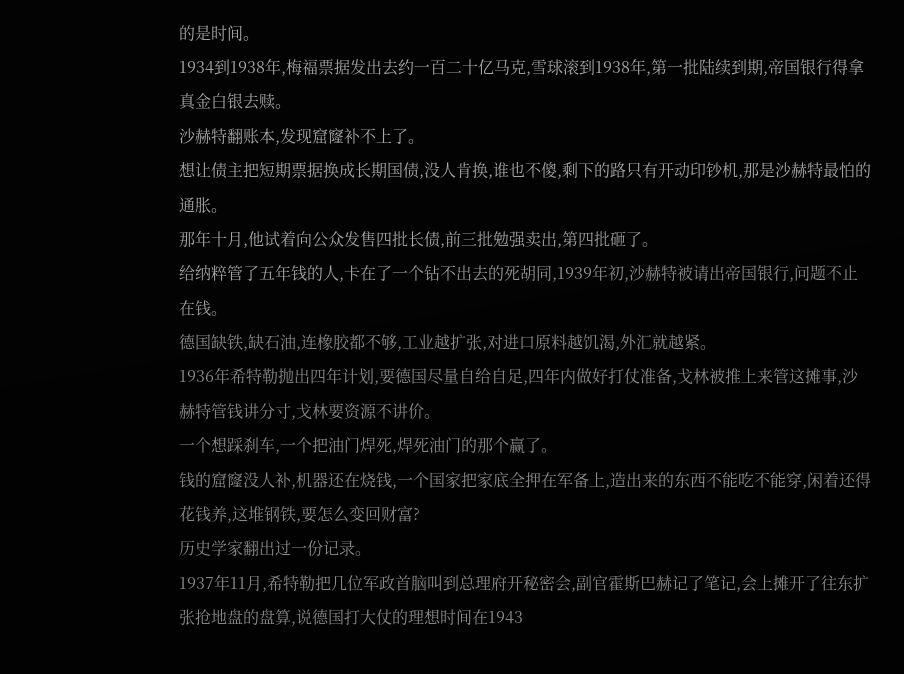的是时间。
1934到1938年,梅福票据发出去约一百二十亿马克,雪球滚到1938年,第一批陆续到期,帝国银行得拿真金白银去赎。
沙赫特翻账本,发现窟窿补不上了。
想让债主把短期票据换成长期国债,没人肯换,谁也不傻,剩下的路只有开动印钞机,那是沙赫特最怕的通胀。
那年十月,他试着向公众发售四批长债,前三批勉强卖出,第四批砸了。
给纳粹管了五年钱的人,卡在了一个钻不出去的死胡同,1939年初,沙赫特被请出帝国银行,问题不止在钱。
德国缺铁,缺石油,连橡胶都不够,工业越扩张,对进口原料越饥渴,外汇就越紧。
1936年希特勒抛出四年计划,要德国尽量自给自足,四年内做好打仗准备,戈林被推上来管这摊事,沙赫特管钱讲分寸,戈林要资源不讲价。
一个想踩刹车,一个把油门焊死,焊死油门的那个赢了。
钱的窟窿没人补,机器还在烧钱,一个国家把家底全押在军备上,造出来的东西不能吃不能穿,闲着还得花钱养,这堆钢铁,要怎么变回财富?
历史学家翻出过一份记录。
1937年11月,希特勒把几位军政首脑叫到总理府开秘密会,副官霍斯巴赫记了笔记,会上摊开了往东扩张抢地盘的盘算,说德国打大仗的理想时间在1943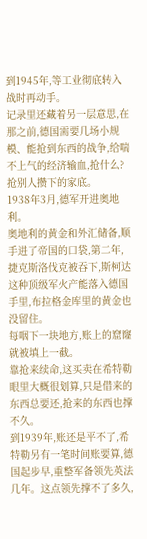到1945年,等工业彻底转入战时再动手。
记录里还藏着另一层意思,在那之前,德国需要几场小规模、能抢到东西的战争,给喘不上气的经济输血,抢什么?抢别人攒下的家底。
1938年3月,德军开进奥地利。
奥地利的黄金和外汇储备,顺手进了帝国的口袋,第二年,捷克斯洛伐克被吞下,斯柯达这种顶级军火产能落入德国手里,布拉格金库里的黄金也没留住。
每咽下一块地方,账上的窟窿就被填上一截。
靠抢来续命,这买卖在希特勒眼里大概很划算,只是借来的东西总要还,抢来的东西也撑不久。
到1939年,账还是平不了,希特勒另有一笔时间账要算,德国起步早,重整军备领先英法几年。这点领先撑不了多久,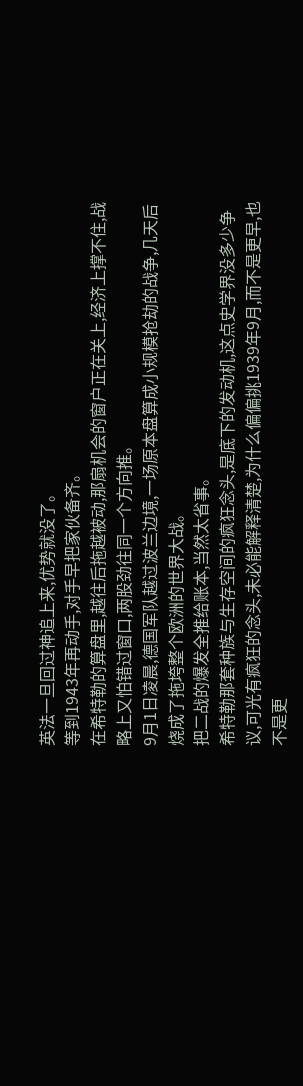英法一旦回过神追上来,优势就没了。
等到1943年再动手,对手早把家伙备齐。
在希特勒的算盘里,越往后拖越被动,那扇机会的窗户正在关上,经济上撑不住,战略上又怕错过窗口,两股劲往同一个方向推。
9月1日凌晨,德国军队越过波兰边境,一场原本盘算成小规模抢劫的战争,几天后烧成了拖垮整个欧洲的世界大战。
把二战的爆发全推给账本,当然太省事。
希特勒那套种族与生存空间的疯狂念头,是底下的发动机,这点史学界没多少争议,可光有疯狂的念头,未必能解释清楚,为什么偏偏挑1939年9月,而不是更早,也不是更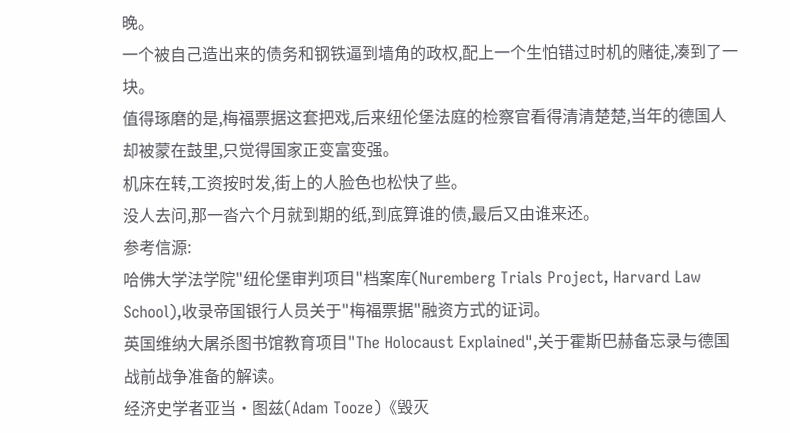晚。
一个被自己造出来的债务和钢铁逼到墙角的政权,配上一个生怕错过时机的赌徒,凑到了一块。
值得琢磨的是,梅福票据这套把戏,后来纽伦堡法庭的检察官看得清清楚楚,当年的德国人却被蒙在鼓里,只觉得国家正变富变强。
机床在转,工资按时发,街上的人脸色也松快了些。
没人去问,那一沓六个月就到期的纸,到底算谁的债,最后又由谁来还。
参考信源:
哈佛大学法学院"纽伦堡审判项目"档案库(Nuremberg Trials Project, Harvard Law School),收录帝国银行人员关于"梅福票据"融资方式的证词。
英国维纳大屠杀图书馆教育项目"The Holocaust Explained",关于霍斯巴赫备忘录与德国战前战争准备的解读。
经济史学者亚当·图兹(Adam Tooze)《毁灭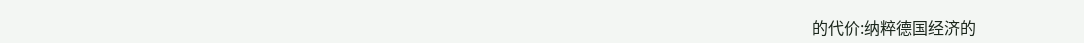的代价:纳粹德国经济的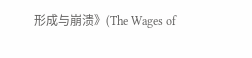形成与崩溃》(The Wages of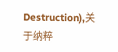Destruction),关于纳粹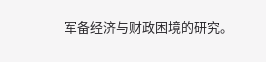军备经济与财政困境的研究。